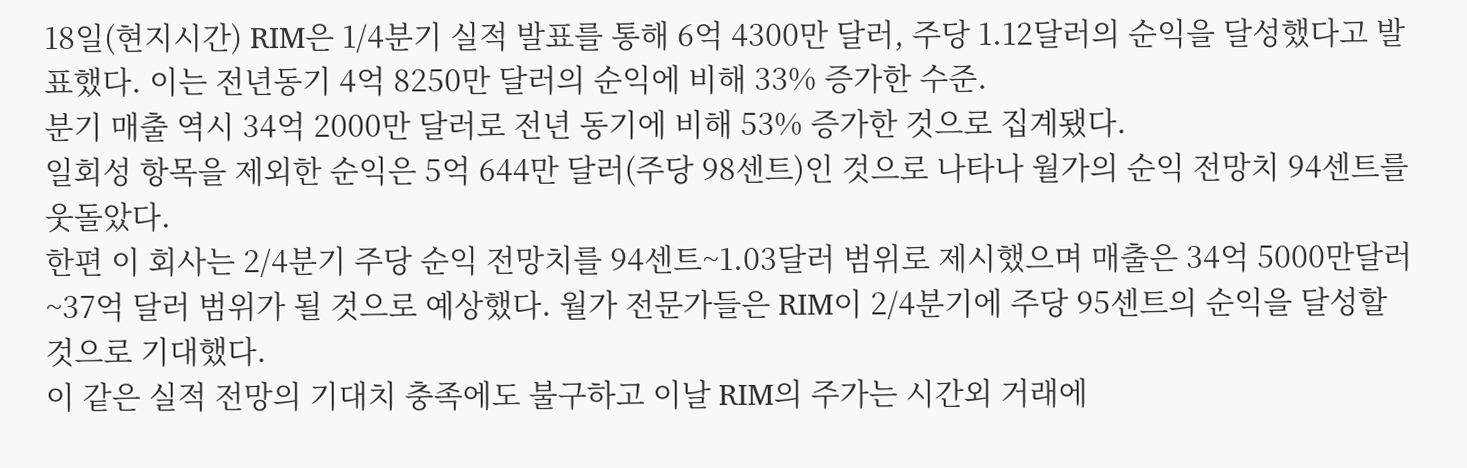18일(현지시간) RIM은 1/4분기 실적 발표를 통해 6억 4300만 달러, 주당 1.12달러의 순익을 달성했다고 발표했다. 이는 전년동기 4억 8250만 달러의 순익에 비해 33% 증가한 수준.
분기 매출 역시 34억 2000만 달러로 전년 동기에 비해 53% 증가한 것으로 집계됐다.
일회성 항목을 제외한 순익은 5억 644만 달러(주당 98센트)인 것으로 나타나 월가의 순익 전망치 94센트를 웃돌았다.
한편 이 회사는 2/4분기 주당 순익 전망치를 94센트~1.03달러 범위로 제시했으며 매출은 34억 5000만달러~37억 달러 범위가 될 것으로 예상했다. 월가 전문가들은 RIM이 2/4분기에 주당 95센트의 순익을 달성할 것으로 기대했다.
이 같은 실적 전망의 기대치 충족에도 불구하고 이날 RIM의 주가는 시간외 거래에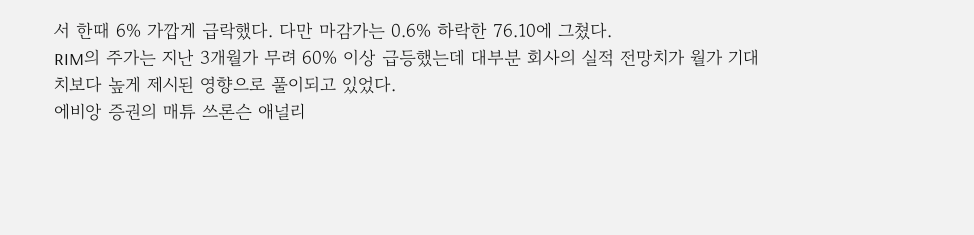서 한때 6% 가깝게 급락했다. 다만 마감가는 0.6% 하락한 76.10에 그쳤다.
RIM의 주가는 지난 3개월가 무려 60% 이상 급등했는데 대부분 회사의 실적 전망치가 월가 기대치보다 높게 제시된 영향으로 풀이되고 있었다.
에비앙 증권의 매튜 쓰론슨 애널리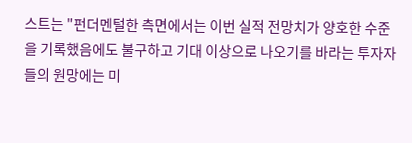스트는 "펀더멘털한 측면에서는 이번 실적 전망치가 양호한 수준을 기록했음에도 불구하고 기대 이상으로 나오기를 바라는 투자자들의 원망에는 미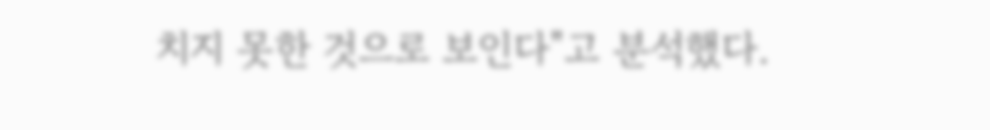치지 못한 것으로 보인다"고 분석했다.